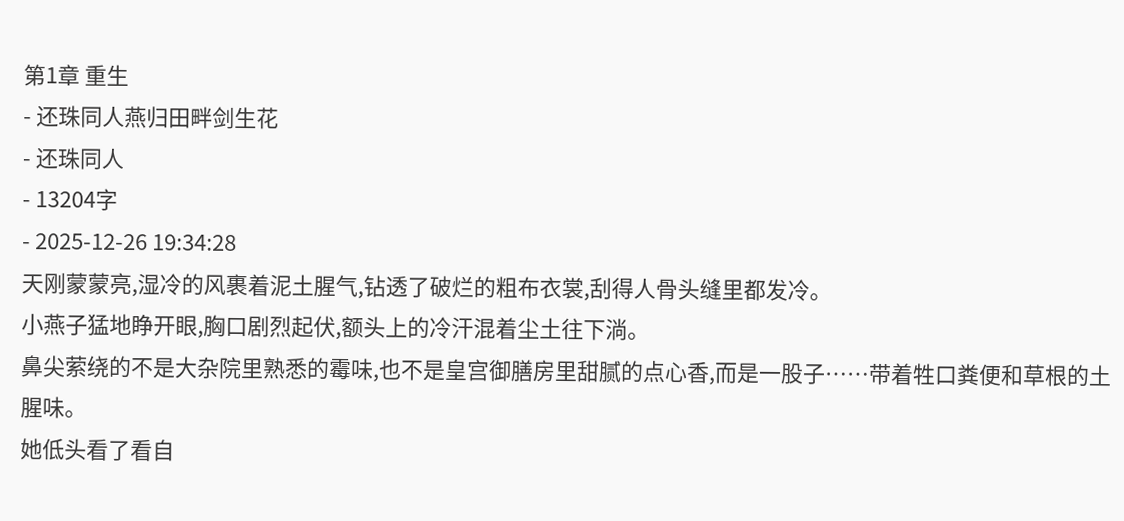第1章 重生
- 还珠同人燕归田畔剑生花
- 还珠同人
- 13204字
- 2025-12-26 19:34:28
天刚蒙蒙亮,湿冷的风裹着泥土腥气,钻透了破烂的粗布衣裳,刮得人骨头缝里都发冷。
小燕子猛地睁开眼,胸口剧烈起伏,额头上的冷汗混着尘土往下淌。
鼻尖萦绕的不是大杂院里熟悉的霉味,也不是皇宫御膳房里甜腻的点心香,而是一股子……带着牲口粪便和草根的土腥味。
她低头看了看自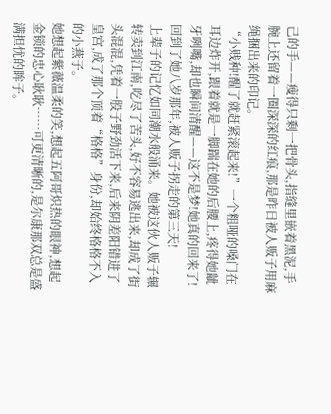己的手——瘦得只剩一把骨头,指缝里嵌着黑泥,手腕上还留着一圈深深的红痕,那是昨日被人贩子用麻绳捆出来的印记。
“小贱种!醒了就赶紧滚起来!”一个粗哑的嗓门在耳边炸开,跟着就是一脚踹在她的后腰上,疼得她龇牙咧嘴,却也瞬间清醒——这不是梦!她真的回来了!回到了她八岁那年,被人贩子拐走的第三天!
上辈子的记忆如同潮水般涌来。她被这伙人贩子辗转卖到江南,吃尽了苦头,好不容易逃出来,却成了街头混混,凭着一股子野劲活下来,后来阴差阳错进了皇宫,成了那个顶着“格格”身份,却始终格格不入的小燕子。
她想起紫薇温柔的笑,想起五阿哥炽热的眼神,想起金锁的忠心耿耿……可更清晰的,是尔康那双总是盛满担忧的眸子。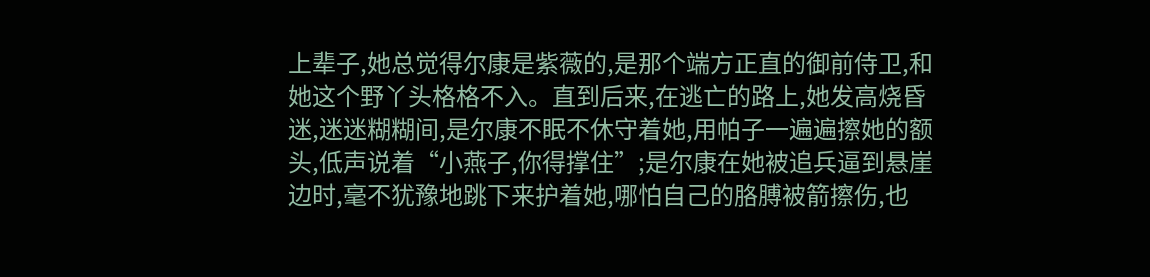上辈子,她总觉得尔康是紫薇的,是那个端方正直的御前侍卫,和她这个野丫头格格不入。直到后来,在逃亡的路上,她发高烧昏迷,迷迷糊糊间,是尔康不眠不休守着她,用帕子一遍遍擦她的额头,低声说着“小燕子,你得撑住”;是尔康在她被追兵逼到悬崖边时,毫不犹豫地跳下来护着她,哪怕自己的胳膊被箭擦伤,也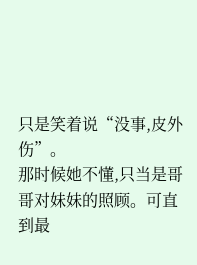只是笑着说“没事,皮外伤”。
那时候她不懂,只当是哥哥对妹妹的照顾。可直到最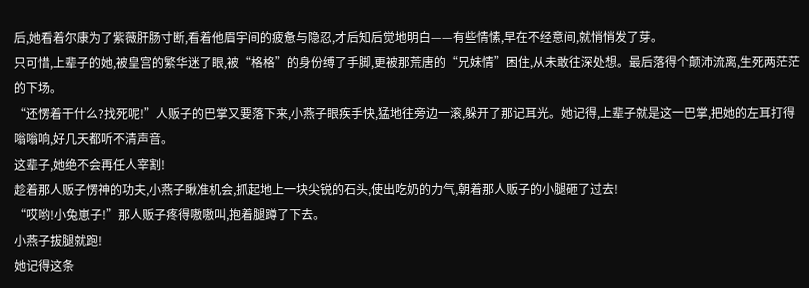后,她看着尔康为了紫薇肝肠寸断,看着他眉宇间的疲惫与隐忍,才后知后觉地明白——有些情愫,早在不经意间,就悄悄发了芽。
只可惜,上辈子的她,被皇宫的繁华迷了眼,被“格格”的身份缚了手脚,更被那荒唐的“兄妹情”困住,从未敢往深处想。最后落得个颠沛流离,生死两茫茫的下场。
“还愣着干什么?找死呢!”人贩子的巴掌又要落下来,小燕子眼疾手快,猛地往旁边一滚,躲开了那记耳光。她记得,上辈子就是这一巴掌,把她的左耳打得嗡嗡响,好几天都听不清声音。
这辈子,她绝不会再任人宰割!
趁着那人贩子愣神的功夫,小燕子瞅准机会,抓起地上一块尖锐的石头,使出吃奶的力气,朝着那人贩子的小腿砸了过去!
“哎哟!小兔崽子!”那人贩子疼得嗷嗷叫,抱着腿蹲了下去。
小燕子拔腿就跑!
她记得这条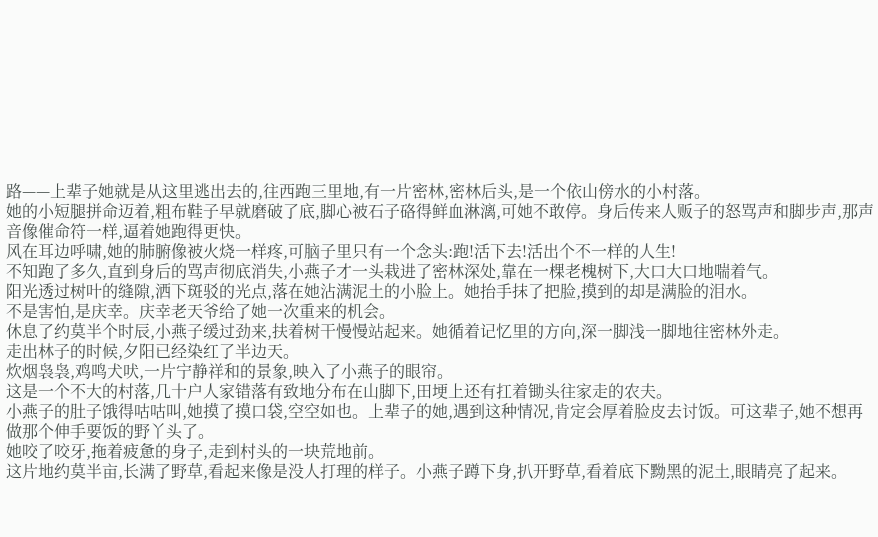路——上辈子她就是从这里逃出去的,往西跑三里地,有一片密林,密林后头,是一个依山傍水的小村落。
她的小短腿拼命迈着,粗布鞋子早就磨破了底,脚心被石子硌得鲜血淋漓,可她不敢停。身后传来人贩子的怒骂声和脚步声,那声音像催命符一样,逼着她跑得更快。
风在耳边呼啸,她的肺腑像被火烧一样疼,可脑子里只有一个念头:跑!活下去!活出个不一样的人生!
不知跑了多久,直到身后的骂声彻底消失,小燕子才一头栽进了密林深处,靠在一棵老槐树下,大口大口地喘着气。
阳光透过树叶的缝隙,洒下斑驳的光点,落在她沾满泥土的小脸上。她抬手抹了把脸,摸到的却是满脸的泪水。
不是害怕,是庆幸。庆幸老天爷给了她一次重来的机会。
休息了约莫半个时辰,小燕子缓过劲来,扶着树干慢慢站起来。她循着记忆里的方向,深一脚浅一脚地往密林外走。
走出林子的时候,夕阳已经染红了半边天。
炊烟袅袅,鸡鸣犬吠,一片宁静祥和的景象,映入了小燕子的眼帘。
这是一个不大的村落,几十户人家错落有致地分布在山脚下,田埂上还有扛着锄头往家走的农夫。
小燕子的肚子饿得咕咕叫,她摸了摸口袋,空空如也。上辈子的她,遇到这种情况,肯定会厚着脸皮去讨饭。可这辈子,她不想再做那个伸手要饭的野丫头了。
她咬了咬牙,拖着疲惫的身子,走到村头的一块荒地前。
这片地约莫半亩,长满了野草,看起来像是没人打理的样子。小燕子蹲下身,扒开野草,看着底下黝黑的泥土,眼睛亮了起来。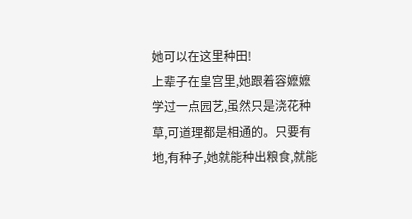她可以在这里种田!
上辈子在皇宫里,她跟着容嬷嬷学过一点园艺,虽然只是浇花种草,可道理都是相通的。只要有地,有种子,她就能种出粮食,就能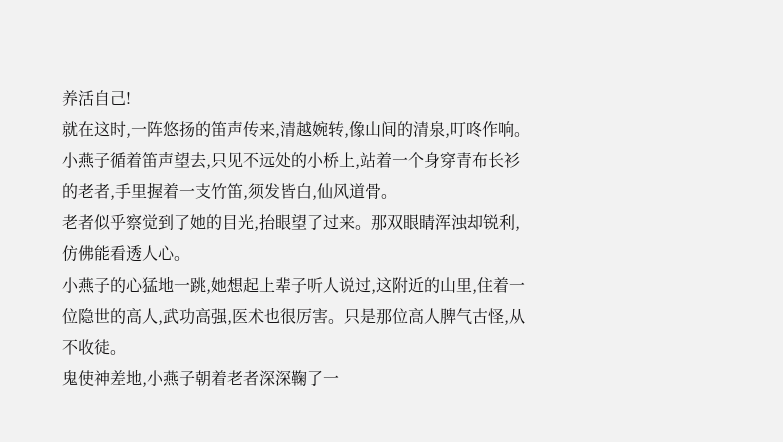养活自己!
就在这时,一阵悠扬的笛声传来,清越婉转,像山间的清泉,叮咚作响。
小燕子循着笛声望去,只见不远处的小桥上,站着一个身穿青布长衫的老者,手里握着一支竹笛,须发皆白,仙风道骨。
老者似乎察觉到了她的目光,抬眼望了过来。那双眼睛浑浊却锐利,仿佛能看透人心。
小燕子的心猛地一跳,她想起上辈子听人说过,这附近的山里,住着一位隐世的高人,武功高强,医术也很厉害。只是那位高人脾气古怪,从不收徒。
鬼使神差地,小燕子朝着老者深深鞠了一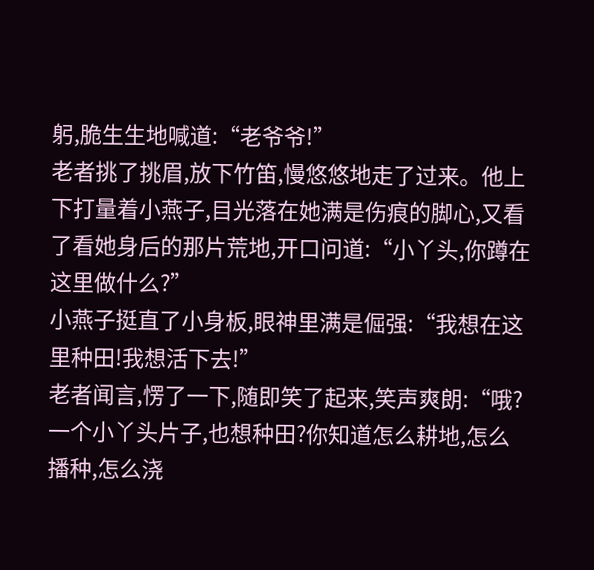躬,脆生生地喊道:“老爷爷!”
老者挑了挑眉,放下竹笛,慢悠悠地走了过来。他上下打量着小燕子,目光落在她满是伤痕的脚心,又看了看她身后的那片荒地,开口问道:“小丫头,你蹲在这里做什么?”
小燕子挺直了小身板,眼神里满是倔强:“我想在这里种田!我想活下去!”
老者闻言,愣了一下,随即笑了起来,笑声爽朗:“哦?一个小丫头片子,也想种田?你知道怎么耕地,怎么播种,怎么浇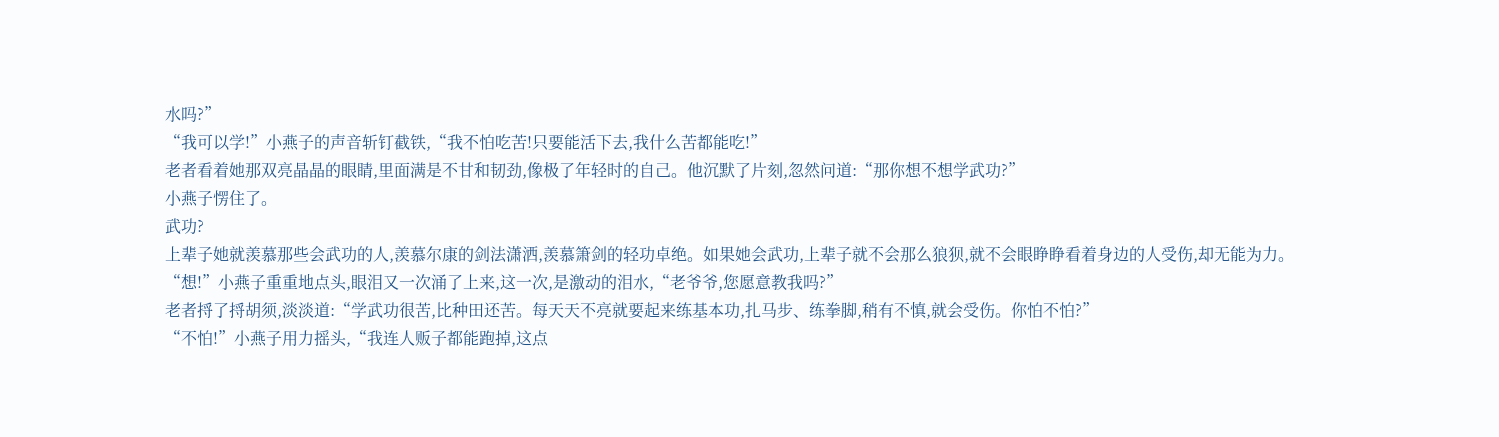水吗?”
“我可以学!”小燕子的声音斩钉截铁,“我不怕吃苦!只要能活下去,我什么苦都能吃!”
老者看着她那双亮晶晶的眼睛,里面满是不甘和韧劲,像极了年轻时的自己。他沉默了片刻,忽然问道:“那你想不想学武功?”
小燕子愣住了。
武功?
上辈子她就羡慕那些会武功的人,羡慕尔康的剑法潇洒,羡慕箫剑的轻功卓绝。如果她会武功,上辈子就不会那么狼狈,就不会眼睁睁看着身边的人受伤,却无能为力。
“想!”小燕子重重地点头,眼泪又一次涌了上来,这一次,是激动的泪水,“老爷爷,您愿意教我吗?”
老者捋了捋胡须,淡淡道:“学武功很苦,比种田还苦。每天天不亮就要起来练基本功,扎马步、练拳脚,稍有不慎,就会受伤。你怕不怕?”
“不怕!”小燕子用力摇头,“我连人贩子都能跑掉,这点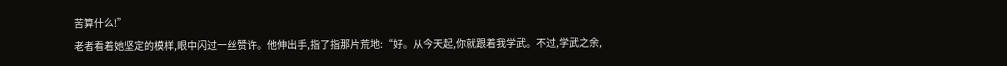苦算什么!”
老者看着她坚定的模样,眼中闪过一丝赞许。他伸出手,指了指那片荒地:“好。从今天起,你就跟着我学武。不过,学武之余,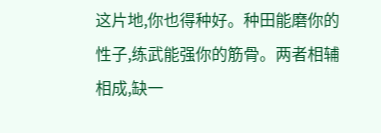这片地,你也得种好。种田能磨你的性子,练武能强你的筋骨。两者相辅相成,缺一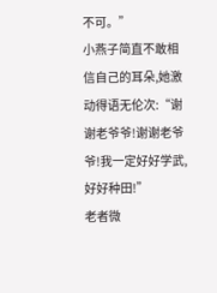不可。”
小燕子简直不敢相信自己的耳朵,她激动得语无伦次:“谢谢老爷爷!谢谢老爷爷!我一定好好学武,好好种田!”
老者微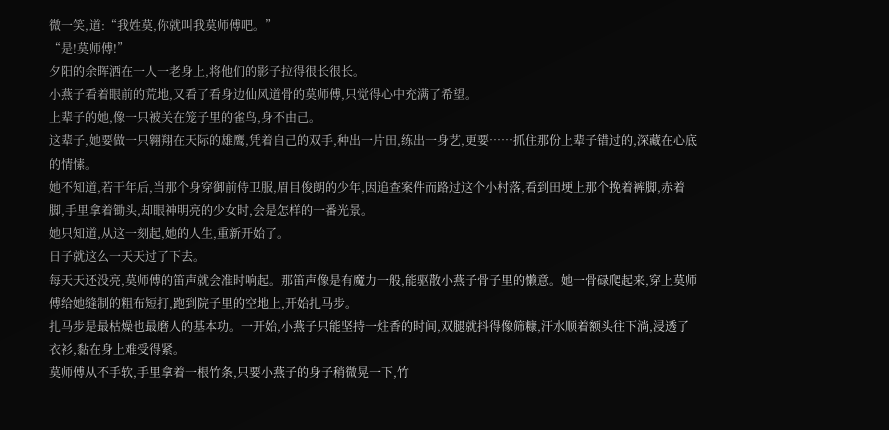微一笑,道:“我姓莫,你就叫我莫师傅吧。”
“是!莫师傅!”
夕阳的余晖洒在一人一老身上,将他们的影子拉得很长很长。
小燕子看着眼前的荒地,又看了看身边仙风道骨的莫师傅,只觉得心中充满了希望。
上辈子的她,像一只被关在笼子里的雀鸟,身不由己。
这辈子,她要做一只翱翔在天际的雄鹰,凭着自己的双手,种出一片田,练出一身艺,更要……抓住那份上辈子错过的,深藏在心底的情愫。
她不知道,若干年后,当那个身穿御前侍卫服,眉目俊朗的少年,因追查案件而路过这个小村落,看到田埂上那个挽着裤脚,赤着脚,手里拿着锄头,却眼神明亮的少女时,会是怎样的一番光景。
她只知道,从这一刻起,她的人生,重新开始了。
日子就这么一天天过了下去。
每天天还没亮,莫师傅的笛声就会准时响起。那笛声像是有魔力一般,能驱散小燕子骨子里的懒意。她一骨碌爬起来,穿上莫师傅给她缝制的粗布短打,跑到院子里的空地上,开始扎马步。
扎马步是最枯燥也最磨人的基本功。一开始,小燕子只能坚持一炷香的时间,双腿就抖得像筛糠,汗水顺着额头往下淌,浸透了衣衫,黏在身上难受得紧。
莫师傅从不手软,手里拿着一根竹条,只要小燕子的身子稍微晃一下,竹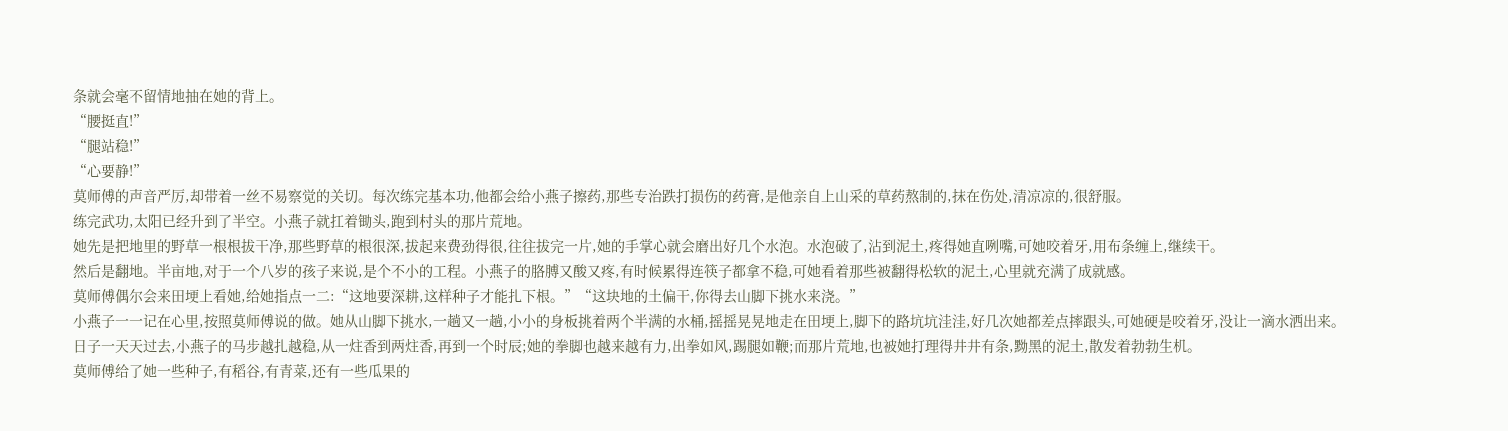条就会毫不留情地抽在她的背上。
“腰挺直!”
“腿站稳!”
“心要静!”
莫师傅的声音严厉,却带着一丝不易察觉的关切。每次练完基本功,他都会给小燕子擦药,那些专治跌打损伤的药膏,是他亲自上山采的草药熬制的,抹在伤处,清凉凉的,很舒服。
练完武功,太阳已经升到了半空。小燕子就扛着锄头,跑到村头的那片荒地。
她先是把地里的野草一根根拔干净,那些野草的根很深,拔起来费劲得很,往往拔完一片,她的手掌心就会磨出好几个水泡。水泡破了,沾到泥土,疼得她直咧嘴,可她咬着牙,用布条缠上,继续干。
然后是翻地。半亩地,对于一个八岁的孩子来说,是个不小的工程。小燕子的胳膊又酸又疼,有时候累得连筷子都拿不稳,可她看着那些被翻得松软的泥土,心里就充满了成就感。
莫师傅偶尔会来田埂上看她,给她指点一二:“这地要深耕,这样种子才能扎下根。”“这块地的土偏干,你得去山脚下挑水来浇。”
小燕子一一记在心里,按照莫师傅说的做。她从山脚下挑水,一趟又一趟,小小的身板挑着两个半满的水桶,摇摇晃晃地走在田埂上,脚下的路坑坑洼洼,好几次她都差点摔跟头,可她硬是咬着牙,没让一滴水洒出来。
日子一天天过去,小燕子的马步越扎越稳,从一炷香到两炷香,再到一个时辰;她的拳脚也越来越有力,出拳如风,踢腿如鞭;而那片荒地,也被她打理得井井有条,黝黑的泥土,散发着勃勃生机。
莫师傅给了她一些种子,有稻谷,有青菜,还有一些瓜果的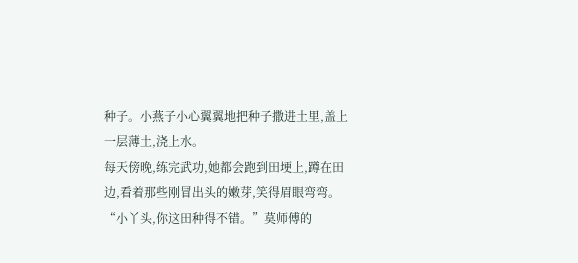种子。小燕子小心翼翼地把种子撒进土里,盖上一层薄土,浇上水。
每天傍晚,练完武功,她都会跑到田埂上,蹲在田边,看着那些刚冒出头的嫩芽,笑得眉眼弯弯。
“小丫头,你这田种得不错。”莫师傅的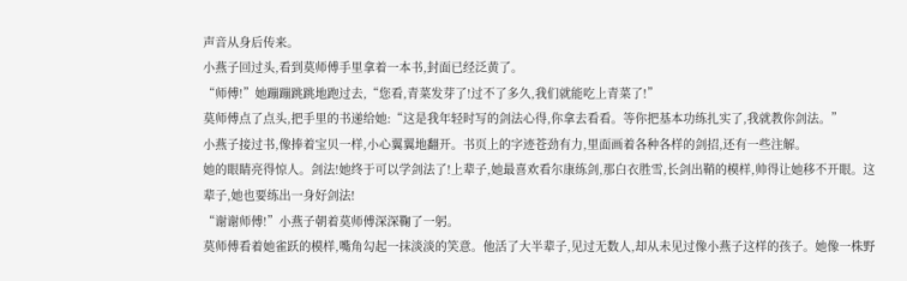声音从身后传来。
小燕子回过头,看到莫师傅手里拿着一本书,封面已经泛黄了。
“师傅!”她蹦蹦跳跳地跑过去,“您看,青菜发芽了!过不了多久,我们就能吃上青菜了!”
莫师傅点了点头,把手里的书递给她:“这是我年轻时写的剑法心得,你拿去看看。等你把基本功练扎实了,我就教你剑法。”
小燕子接过书,像捧着宝贝一样,小心翼翼地翻开。书页上的字迹苍劲有力,里面画着各种各样的剑招,还有一些注解。
她的眼睛亮得惊人。剑法!她终于可以学剑法了!上辈子,她最喜欢看尔康练剑,那白衣胜雪,长剑出鞘的模样,帅得让她移不开眼。这辈子,她也要练出一身好剑法!
“谢谢师傅!”小燕子朝着莫师傅深深鞠了一躬。
莫师傅看着她雀跃的模样,嘴角勾起一抹淡淡的笑意。他活了大半辈子,见过无数人,却从未见过像小燕子这样的孩子。她像一株野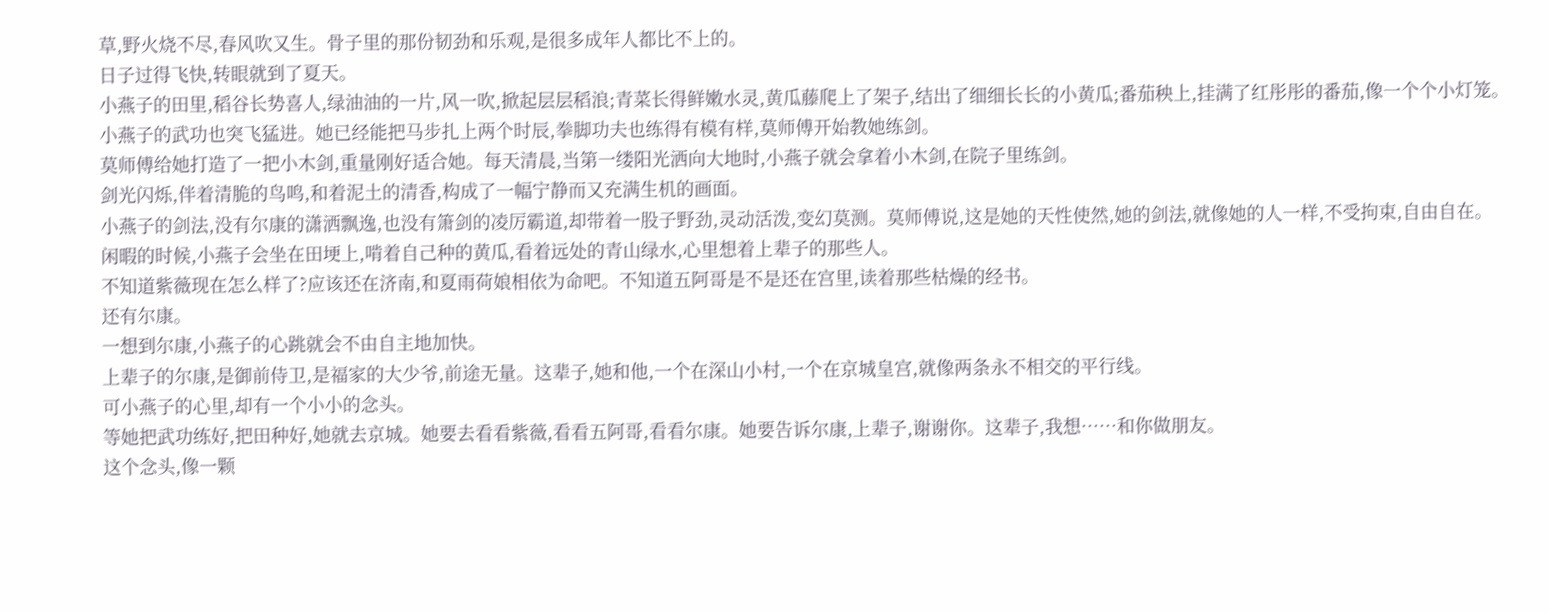草,野火烧不尽,春风吹又生。骨子里的那份韧劲和乐观,是很多成年人都比不上的。
日子过得飞快,转眼就到了夏天。
小燕子的田里,稻谷长势喜人,绿油油的一片,风一吹,掀起层层稻浪;青菜长得鲜嫩水灵,黄瓜藤爬上了架子,结出了细细长长的小黄瓜;番茄秧上,挂满了红彤彤的番茄,像一个个小灯笼。
小燕子的武功也突飞猛进。她已经能把马步扎上两个时辰,拳脚功夫也练得有模有样,莫师傅开始教她练剑。
莫师傅给她打造了一把小木剑,重量刚好适合她。每天清晨,当第一缕阳光洒向大地时,小燕子就会拿着小木剑,在院子里练剑。
剑光闪烁,伴着清脆的鸟鸣,和着泥土的清香,构成了一幅宁静而又充满生机的画面。
小燕子的剑法,没有尔康的潇洒飘逸,也没有箫剑的凌厉霸道,却带着一股子野劲,灵动活泼,变幻莫测。莫师傅说,这是她的天性使然,她的剑法,就像她的人一样,不受拘束,自由自在。
闲暇的时候,小燕子会坐在田埂上,啃着自己种的黄瓜,看着远处的青山绿水,心里想着上辈子的那些人。
不知道紫薇现在怎么样了?应该还在济南,和夏雨荷娘相依为命吧。不知道五阿哥是不是还在宫里,读着那些枯燥的经书。
还有尔康。
一想到尔康,小燕子的心跳就会不由自主地加快。
上辈子的尔康,是御前侍卫,是福家的大少爷,前途无量。这辈子,她和他,一个在深山小村,一个在京城皇宫,就像两条永不相交的平行线。
可小燕子的心里,却有一个小小的念头。
等她把武功练好,把田种好,她就去京城。她要去看看紫薇,看看五阿哥,看看尔康。她要告诉尔康,上辈子,谢谢你。这辈子,我想……和你做朋友。
这个念头,像一颗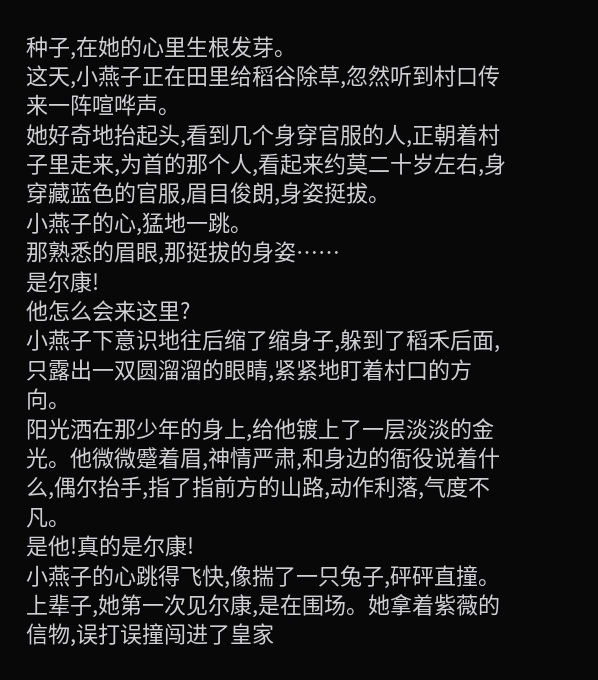种子,在她的心里生根发芽。
这天,小燕子正在田里给稻谷除草,忽然听到村口传来一阵喧哗声。
她好奇地抬起头,看到几个身穿官服的人,正朝着村子里走来,为首的那个人,看起来约莫二十岁左右,身穿藏蓝色的官服,眉目俊朗,身姿挺拔。
小燕子的心,猛地一跳。
那熟悉的眉眼,那挺拔的身姿……
是尔康!
他怎么会来这里?
小燕子下意识地往后缩了缩身子,躲到了稻禾后面,只露出一双圆溜溜的眼睛,紧紧地盯着村口的方向。
阳光洒在那少年的身上,给他镀上了一层淡淡的金光。他微微蹙着眉,神情严肃,和身边的衙役说着什么,偶尔抬手,指了指前方的山路,动作利落,气度不凡。
是他!真的是尔康!
小燕子的心跳得飞快,像揣了一只兔子,砰砰直撞。
上辈子,她第一次见尔康,是在围场。她拿着紫薇的信物,误打误撞闯进了皇家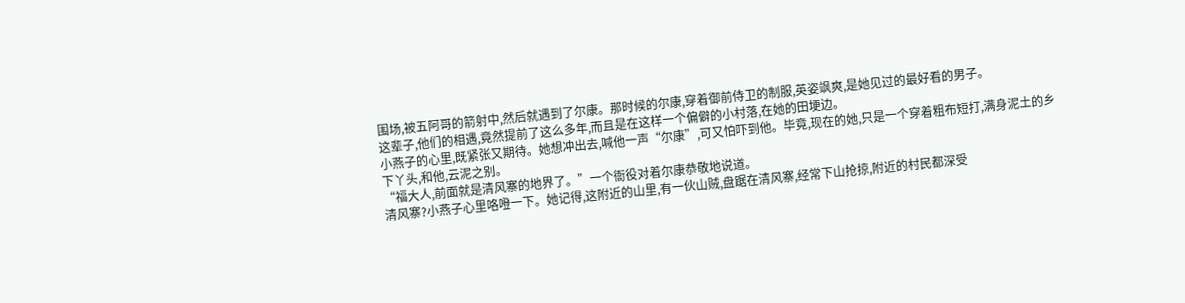围场,被五阿哥的箭射中,然后就遇到了尔康。那时候的尔康,穿着御前侍卫的制服,英姿飒爽,是她见过的最好看的男子。
这辈子,他们的相遇,竟然提前了这么多年,而且是在这样一个偏僻的小村落,在她的田埂边。
小燕子的心里,既紧张又期待。她想冲出去,喊他一声“尔康”,可又怕吓到他。毕竟,现在的她,只是一个穿着粗布短打,满身泥土的乡下丫头,和他,云泥之别。
“福大人,前面就是清风寨的地界了。”一个衙役对着尔康恭敬地说道。
清风寨?小燕子心里咯噔一下。她记得,这附近的山里,有一伙山贼,盘踞在清风寨,经常下山抢掠,附近的村民都深受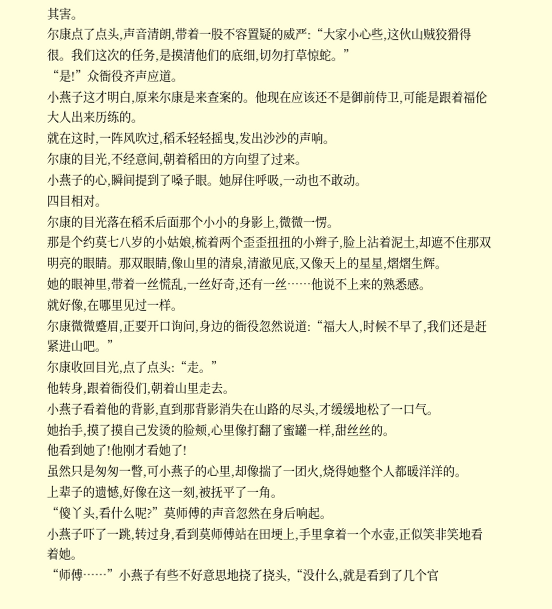其害。
尔康点了点头,声音清朗,带着一股不容置疑的威严:“大家小心些,这伙山贼狡猾得很。我们这次的任务,是摸清他们的底细,切勿打草惊蛇。”
“是!”众衙役齐声应道。
小燕子这才明白,原来尔康是来查案的。他现在应该还不是御前侍卫,可能是跟着福伦大人出来历练的。
就在这时,一阵风吹过,稻禾轻轻摇曳,发出沙沙的声响。
尔康的目光,不经意间,朝着稻田的方向望了过来。
小燕子的心,瞬间提到了嗓子眼。她屏住呼吸,一动也不敢动。
四目相对。
尔康的目光落在稻禾后面那个小小的身影上,微微一愣。
那是个约莫七八岁的小姑娘,梳着两个歪歪扭扭的小辫子,脸上沾着泥土,却遮不住那双明亮的眼睛。那双眼睛,像山里的清泉,清澈见底,又像天上的星星,熠熠生辉。
她的眼神里,带着一丝慌乱,一丝好奇,还有一丝……他说不上来的熟悉感。
就好像,在哪里见过一样。
尔康微微蹙眉,正要开口询问,身边的衙役忽然说道:“福大人,时候不早了,我们还是赶紧进山吧。”
尔康收回目光,点了点头:“走。”
他转身,跟着衙役们,朝着山里走去。
小燕子看着他的背影,直到那背影消失在山路的尽头,才缓缓地松了一口气。
她抬手,摸了摸自己发烫的脸颊,心里像打翻了蜜罐一样,甜丝丝的。
他看到她了!他刚才看她了!
虽然只是匆匆一瞥,可小燕子的心里,却像揣了一团火,烧得她整个人都暖洋洋的。
上辈子的遗憾,好像在这一刻,被抚平了一角。
“傻丫头,看什么呢?”莫师傅的声音忽然在身后响起。
小燕子吓了一跳,转过身,看到莫师傅站在田埂上,手里拿着一个水壶,正似笑非笑地看着她。
“师傅……”小燕子有些不好意思地挠了挠头,“没什么,就是看到了几个官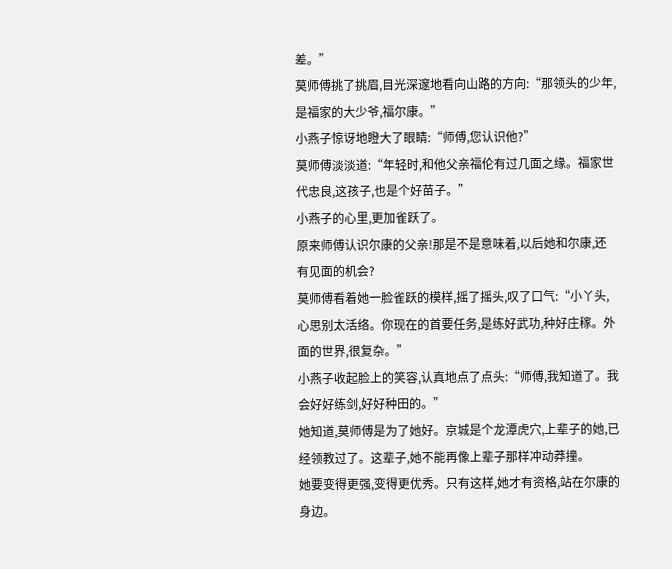差。”
莫师傅挑了挑眉,目光深邃地看向山路的方向:“那领头的少年,是福家的大少爷,福尔康。”
小燕子惊讶地瞪大了眼睛:“师傅,您认识他?”
莫师傅淡淡道:“年轻时,和他父亲福伦有过几面之缘。福家世代忠良,这孩子,也是个好苗子。”
小燕子的心里,更加雀跃了。
原来师傅认识尔康的父亲!那是不是意味着,以后她和尔康,还有见面的机会?
莫师傅看着她一脸雀跃的模样,摇了摇头,叹了口气:“小丫头,心思别太活络。你现在的首要任务,是练好武功,种好庄稼。外面的世界,很复杂。”
小燕子收起脸上的笑容,认真地点了点头:“师傅,我知道了。我会好好练剑,好好种田的。”
她知道,莫师傅是为了她好。京城是个龙潭虎穴,上辈子的她,已经领教过了。这辈子,她不能再像上辈子那样冲动莽撞。
她要变得更强,变得更优秀。只有这样,她才有资格,站在尔康的身边。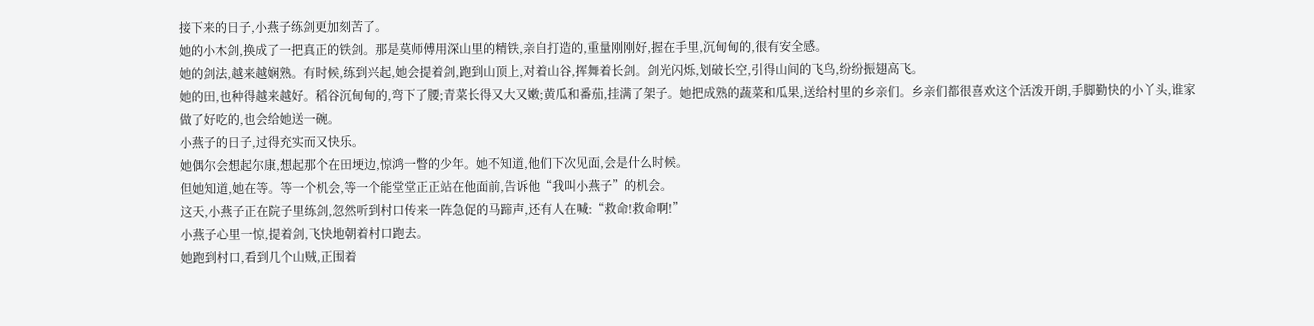接下来的日子,小燕子练剑更加刻苦了。
她的小木剑,换成了一把真正的铁剑。那是莫师傅用深山里的精铁,亲自打造的,重量刚刚好,握在手里,沉甸甸的,很有安全感。
她的剑法,越来越娴熟。有时候,练到兴起,她会提着剑,跑到山顶上,对着山谷,挥舞着长剑。剑光闪烁,划破长空,引得山间的飞鸟,纷纷振翅高飞。
她的田,也种得越来越好。稻谷沉甸甸的,弯下了腰;青菜长得又大又嫩;黄瓜和番茄,挂满了架子。她把成熟的蔬菜和瓜果,送给村里的乡亲们。乡亲们都很喜欢这个活泼开朗,手脚勤快的小丫头,谁家做了好吃的,也会给她送一碗。
小燕子的日子,过得充实而又快乐。
她偶尔会想起尔康,想起那个在田埂边,惊鸿一瞥的少年。她不知道,他们下次见面,会是什么时候。
但她知道,她在等。等一个机会,等一个能堂堂正正站在他面前,告诉他“我叫小燕子”的机会。
这天,小燕子正在院子里练剑,忽然听到村口传来一阵急促的马蹄声,还有人在喊:“救命!救命啊!”
小燕子心里一惊,提着剑,飞快地朝着村口跑去。
她跑到村口,看到几个山贼,正围着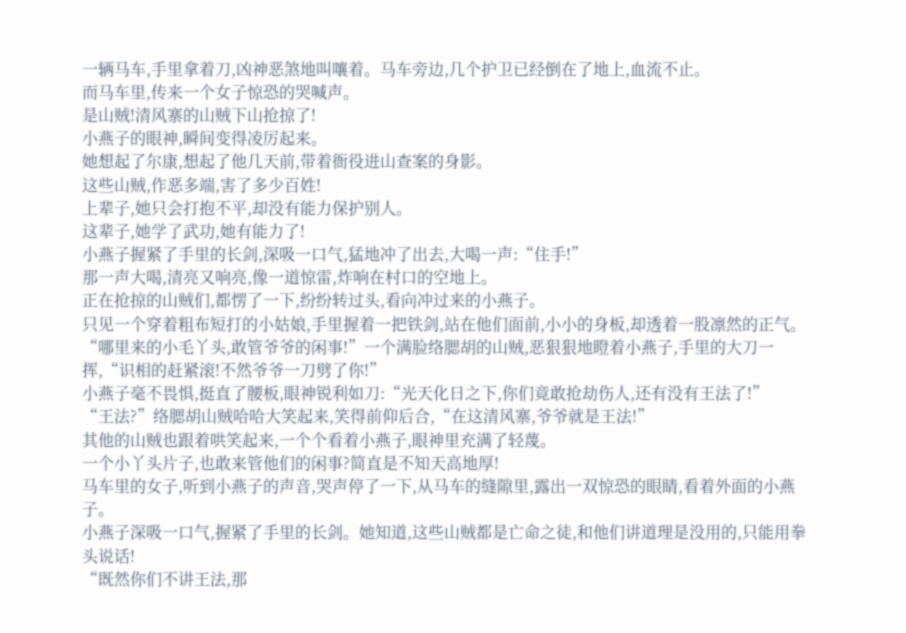一辆马车,手里拿着刀,凶神恶煞地叫嚷着。马车旁边,几个护卫已经倒在了地上,血流不止。
而马车里,传来一个女子惊恐的哭喊声。
是山贼!清风寨的山贼下山抢掠了!
小燕子的眼神,瞬间变得凌厉起来。
她想起了尔康,想起了他几天前,带着衙役进山查案的身影。
这些山贼,作恶多端,害了多少百姓!
上辈子,她只会打抱不平,却没有能力保护别人。
这辈子,她学了武功,她有能力了!
小燕子握紧了手里的长剑,深吸一口气,猛地冲了出去,大喝一声:“住手!”
那一声大喝,清亮又响亮,像一道惊雷,炸响在村口的空地上。
正在抢掠的山贼们,都愣了一下,纷纷转过头,看向冲过来的小燕子。
只见一个穿着粗布短打的小姑娘,手里握着一把铁剑,站在他们面前,小小的身板,却透着一股凛然的正气。
“哪里来的小毛丫头,敢管爷爷的闲事!”一个满脸络腮胡的山贼,恶狠狠地瞪着小燕子,手里的大刀一挥,“识相的赶紧滚!不然爷爷一刀劈了你!”
小燕子毫不畏惧,挺直了腰板,眼神锐利如刀:“光天化日之下,你们竟敢抢劫伤人,还有没有王法了!”
“王法?”络腮胡山贼哈哈大笑起来,笑得前仰后合,“在这清风寨,爷爷就是王法!”
其他的山贼也跟着哄笑起来,一个个看着小燕子,眼神里充满了轻蔑。
一个小丫头片子,也敢来管他们的闲事?简直是不知天高地厚!
马车里的女子,听到小燕子的声音,哭声停了一下,从马车的缝隙里,露出一双惊恐的眼睛,看着外面的小燕子。
小燕子深吸一口气,握紧了手里的长剑。她知道,这些山贼都是亡命之徒,和他们讲道理是没用的,只能用拳头说话!
“既然你们不讲王法,那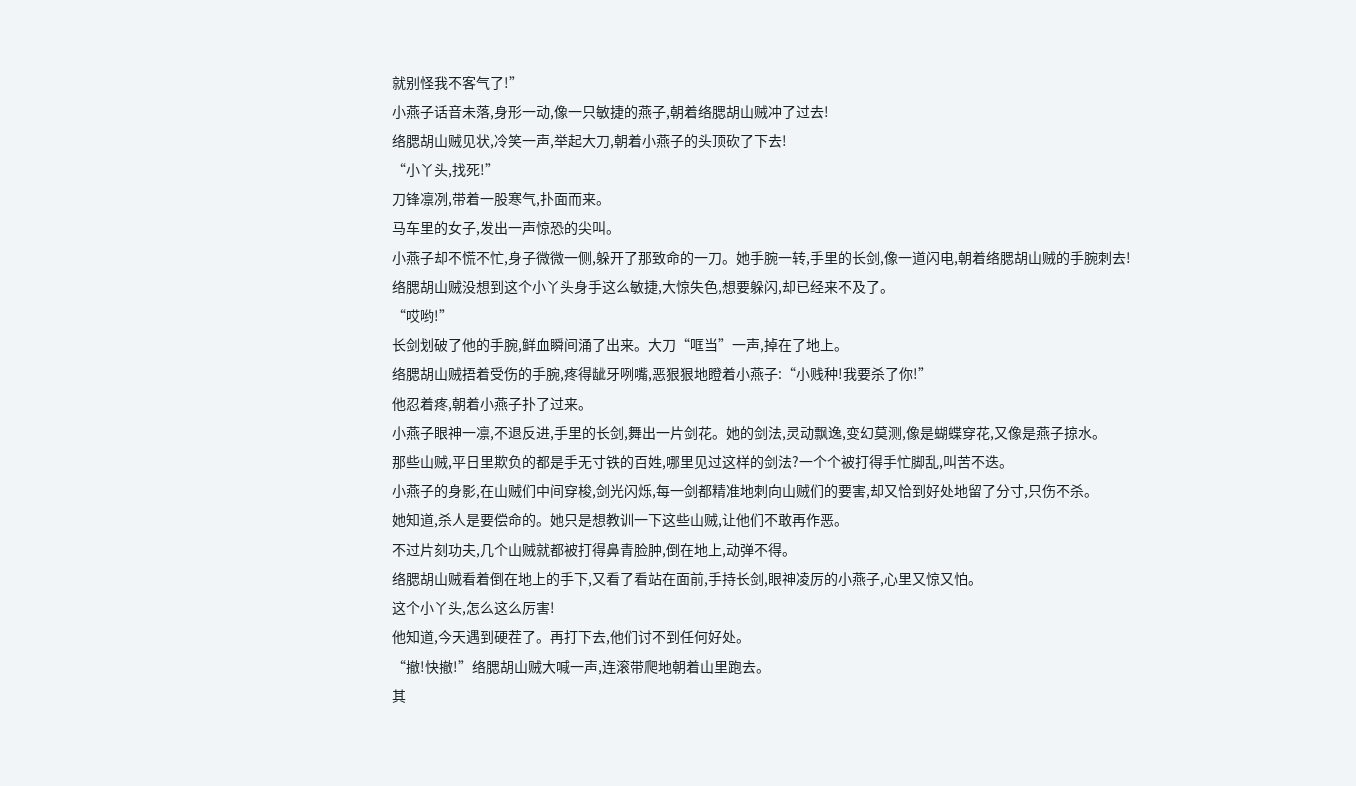就别怪我不客气了!”
小燕子话音未落,身形一动,像一只敏捷的燕子,朝着络腮胡山贼冲了过去!
络腮胡山贼见状,冷笑一声,举起大刀,朝着小燕子的头顶砍了下去!
“小丫头,找死!”
刀锋凛冽,带着一股寒气,扑面而来。
马车里的女子,发出一声惊恐的尖叫。
小燕子却不慌不忙,身子微微一侧,躲开了那致命的一刀。她手腕一转,手里的长剑,像一道闪电,朝着络腮胡山贼的手腕刺去!
络腮胡山贼没想到这个小丫头身手这么敏捷,大惊失色,想要躲闪,却已经来不及了。
“哎哟!”
长剑划破了他的手腕,鲜血瞬间涌了出来。大刀“哐当”一声,掉在了地上。
络腮胡山贼捂着受伤的手腕,疼得龇牙咧嘴,恶狠狠地瞪着小燕子:“小贱种!我要杀了你!”
他忍着疼,朝着小燕子扑了过来。
小燕子眼神一凛,不退反进,手里的长剑,舞出一片剑花。她的剑法,灵动飘逸,变幻莫测,像是蝴蝶穿花,又像是燕子掠水。
那些山贼,平日里欺负的都是手无寸铁的百姓,哪里见过这样的剑法?一个个被打得手忙脚乱,叫苦不迭。
小燕子的身影,在山贼们中间穿梭,剑光闪烁,每一剑都精准地刺向山贼们的要害,却又恰到好处地留了分寸,只伤不杀。
她知道,杀人是要偿命的。她只是想教训一下这些山贼,让他们不敢再作恶。
不过片刻功夫,几个山贼就都被打得鼻青脸肿,倒在地上,动弹不得。
络腮胡山贼看着倒在地上的手下,又看了看站在面前,手持长剑,眼神凌厉的小燕子,心里又惊又怕。
这个小丫头,怎么这么厉害!
他知道,今天遇到硬茬了。再打下去,他们讨不到任何好处。
“撤!快撤!”络腮胡山贼大喊一声,连滚带爬地朝着山里跑去。
其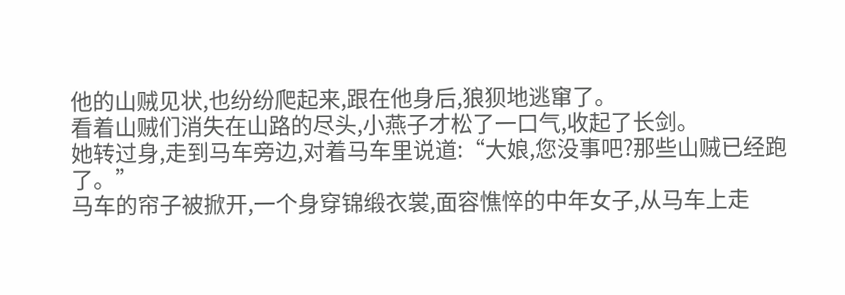他的山贼见状,也纷纷爬起来,跟在他身后,狼狈地逃窜了。
看着山贼们消失在山路的尽头,小燕子才松了一口气,收起了长剑。
她转过身,走到马车旁边,对着马车里说道:“大娘,您没事吧?那些山贼已经跑了。”
马车的帘子被掀开,一个身穿锦缎衣裳,面容憔悴的中年女子,从马车上走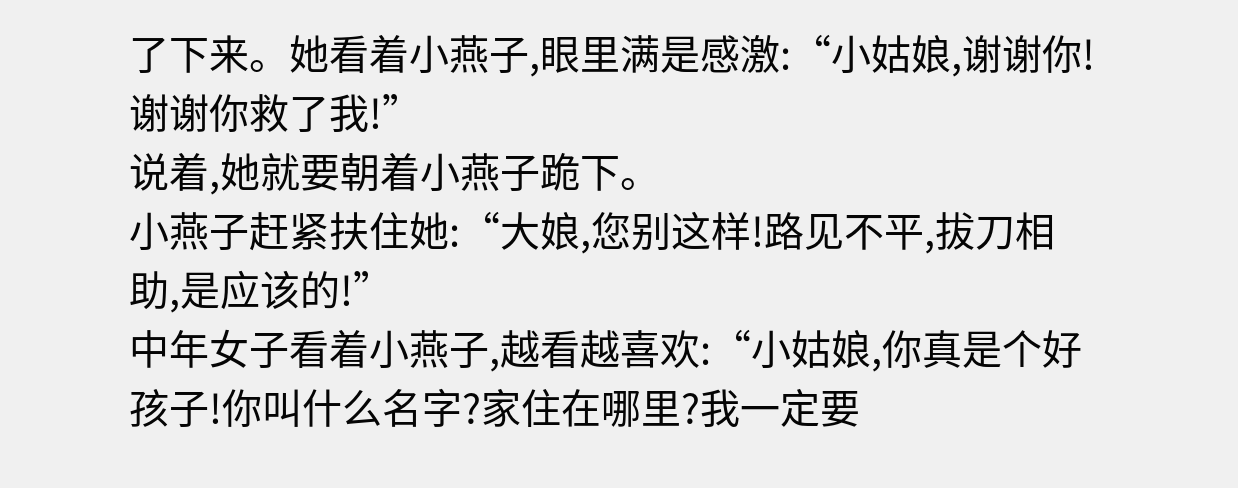了下来。她看着小燕子,眼里满是感激:“小姑娘,谢谢你!谢谢你救了我!”
说着,她就要朝着小燕子跪下。
小燕子赶紧扶住她:“大娘,您别这样!路见不平,拔刀相助,是应该的!”
中年女子看着小燕子,越看越喜欢:“小姑娘,你真是个好孩子!你叫什么名字?家住在哪里?我一定要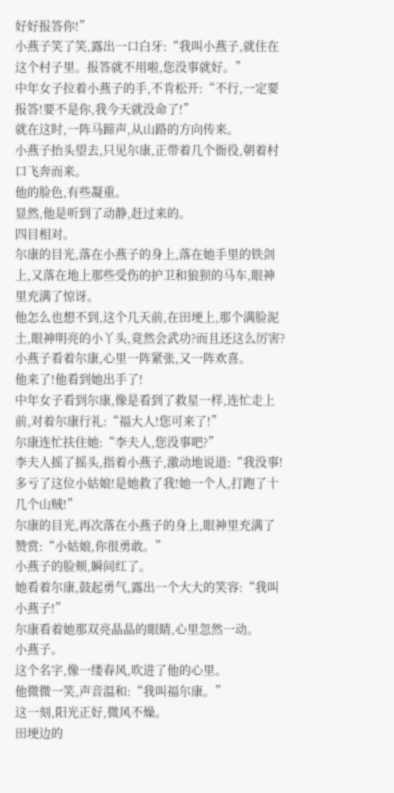好好报答你!”
小燕子笑了笑,露出一口白牙:“我叫小燕子,就住在这个村子里。报答就不用啦,您没事就好。”
中年女子拉着小燕子的手,不肯松开:“不行,一定要报答!要不是你,我今天就没命了!”
就在这时,一阵马蹄声,从山路的方向传来。
小燕子抬头望去,只见尔康,正带着几个衙役,朝着村口飞奔而来。
他的脸色,有些凝重。
显然,他是听到了动静,赶过来的。
四目相对。
尔康的目光,落在小燕子的身上,落在她手里的铁剑上,又落在地上那些受伤的护卫和狼狈的马车,眼神里充满了惊讶。
他怎么也想不到,这个几天前,在田埂上,那个满脸泥土,眼神明亮的小丫头,竟然会武功?而且还这么厉害?
小燕子看着尔康,心里一阵紧张,又一阵欢喜。
他来了!他看到她出手了!
中年女子看到尔康,像是看到了救星一样,连忙走上前,对着尔康行礼:“福大人!您可来了!”
尔康连忙扶住她:“李夫人,您没事吧?”
李夫人摇了摇头,指着小燕子,激动地说道:“我没事!多亏了这位小姑娘!是她救了我!她一个人,打跑了十几个山贼!”
尔康的目光,再次落在小燕子的身上,眼神里充满了赞赏:“小姑娘,你很勇敢。”
小燕子的脸颊,瞬间红了。
她看着尔康,鼓起勇气,露出一个大大的笑容:“我叫小燕子!”
尔康看着她那双亮晶晶的眼睛,心里忽然一动。
小燕子。
这个名字,像一缕春风,吹进了他的心里。
他微微一笑,声音温和:“我叫福尔康。”
这一刻,阳光正好,微风不燥。
田埂边的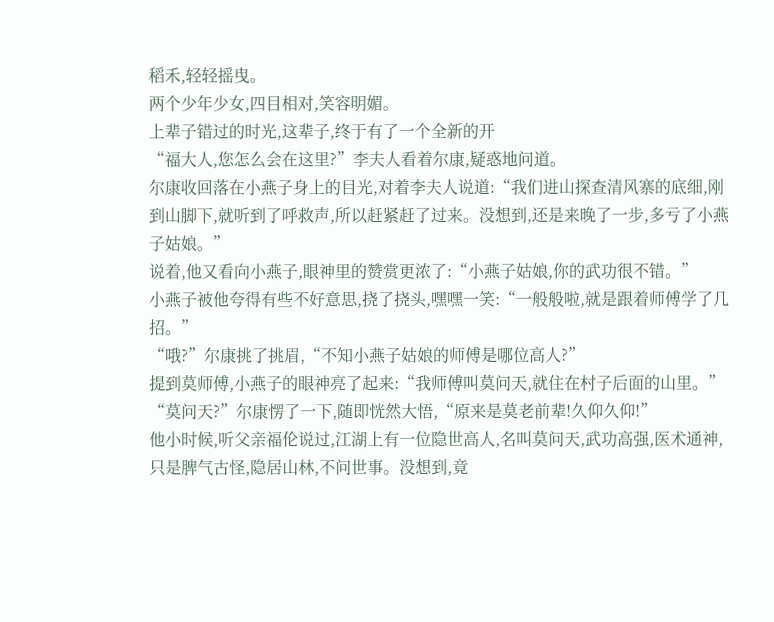稻禾,轻轻摇曳。
两个少年少女,四目相对,笑容明媚。
上辈子错过的时光,这辈子,终于有了一个全新的开
“福大人,您怎么会在这里?”李夫人看着尔康,疑惑地问道。
尔康收回落在小燕子身上的目光,对着李夫人说道:“我们进山探查清风寨的底细,刚到山脚下,就听到了呼救声,所以赶紧赶了过来。没想到,还是来晚了一步,多亏了小燕子姑娘。”
说着,他又看向小燕子,眼神里的赞赏更浓了:“小燕子姑娘,你的武功很不错。”
小燕子被他夸得有些不好意思,挠了挠头,嘿嘿一笑:“一般般啦,就是跟着师傅学了几招。”
“哦?”尔康挑了挑眉,“不知小燕子姑娘的师傅是哪位高人?”
提到莫师傅,小燕子的眼神亮了起来:“我师傅叫莫问天,就住在村子后面的山里。”
“莫问天?”尔康愣了一下,随即恍然大悟,“原来是莫老前辈!久仰久仰!”
他小时候,听父亲福伦说过,江湖上有一位隐世高人,名叫莫问天,武功高强,医术通神,只是脾气古怪,隐居山林,不问世事。没想到,竟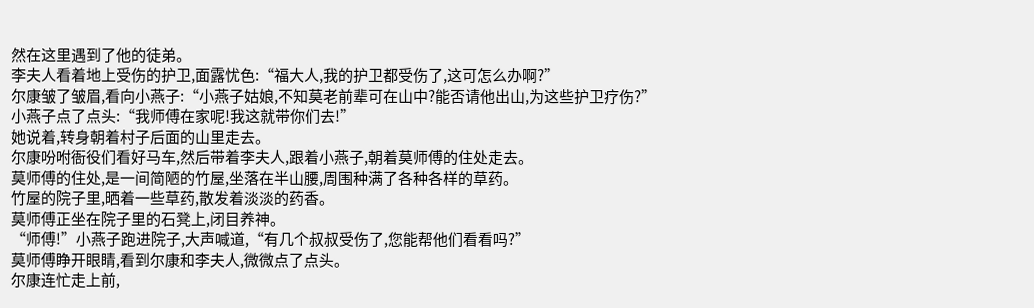然在这里遇到了他的徒弟。
李夫人看着地上受伤的护卫,面露忧色:“福大人,我的护卫都受伤了,这可怎么办啊?”
尔康皱了皱眉,看向小燕子:“小燕子姑娘,不知莫老前辈可在山中?能否请他出山,为这些护卫疗伤?”
小燕子点了点头:“我师傅在家呢!我这就带你们去!”
她说着,转身朝着村子后面的山里走去。
尔康吩咐衙役们看好马车,然后带着李夫人,跟着小燕子,朝着莫师傅的住处走去。
莫师傅的住处,是一间简陋的竹屋,坐落在半山腰,周围种满了各种各样的草药。
竹屋的院子里,晒着一些草药,散发着淡淡的药香。
莫师傅正坐在院子里的石凳上,闭目养神。
“师傅!”小燕子跑进院子,大声喊道,“有几个叔叔受伤了,您能帮他们看看吗?”
莫师傅睁开眼睛,看到尔康和李夫人,微微点了点头。
尔康连忙走上前,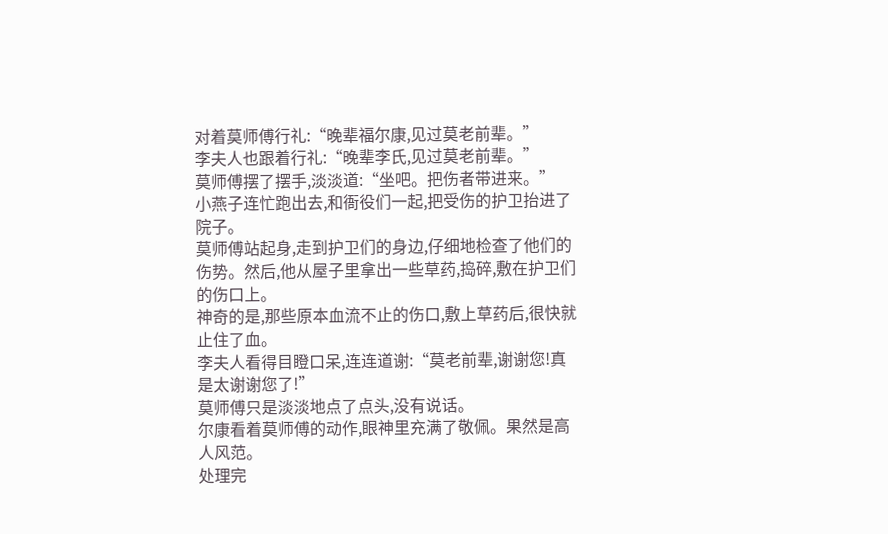对着莫师傅行礼:“晚辈福尔康,见过莫老前辈。”
李夫人也跟着行礼:“晚辈李氏,见过莫老前辈。”
莫师傅摆了摆手,淡淡道:“坐吧。把伤者带进来。”
小燕子连忙跑出去,和衙役们一起,把受伤的护卫抬进了院子。
莫师傅站起身,走到护卫们的身边,仔细地检查了他们的伤势。然后,他从屋子里拿出一些草药,捣碎,敷在护卫们的伤口上。
神奇的是,那些原本血流不止的伤口,敷上草药后,很快就止住了血。
李夫人看得目瞪口呆,连连道谢:“莫老前辈,谢谢您!真是太谢谢您了!”
莫师傅只是淡淡地点了点头,没有说话。
尔康看着莫师傅的动作,眼神里充满了敬佩。果然是高人风范。
处理完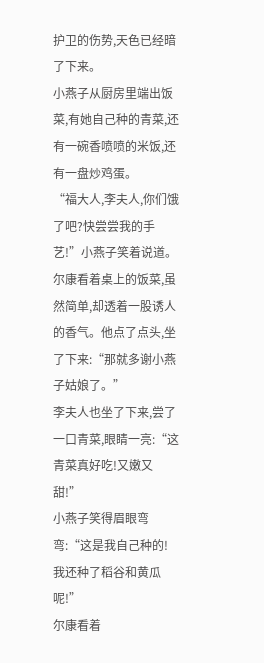护卫的伤势,天色已经暗了下来。
小燕子从厨房里端出饭菜,有她自己种的青菜,还有一碗香喷喷的米饭,还有一盘炒鸡蛋。
“福大人,李夫人,你们饿了吧?快尝尝我的手艺!”小燕子笑着说道。
尔康看着桌上的饭菜,虽然简单,却透着一股诱人的香气。他点了点头,坐了下来:“那就多谢小燕子姑娘了。”
李夫人也坐了下来,尝了一口青菜,眼睛一亮:“这青菜真好吃!又嫩又甜!”
小燕子笑得眉眼弯弯:“这是我自己种的!我还种了稻谷和黄瓜呢!”
尔康看着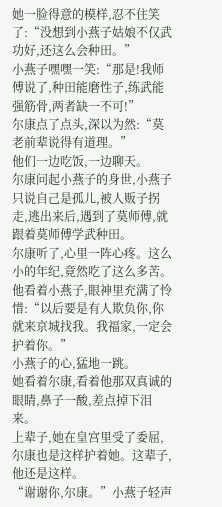她一脸得意的模样,忍不住笑了:“没想到小燕子姑娘不仅武功好,还这么会种田。”
小燕子嘿嘿一笑:“那是!我师傅说了,种田能磨性子,练武能强筋骨,两者缺一不可!”
尔康点了点头,深以为然:“莫老前辈说得有道理。”
他们一边吃饭,一边聊天。
尔康问起小燕子的身世,小燕子只说自己是孤儿,被人贩子拐走,逃出来后,遇到了莫师傅,就跟着莫师傅学武种田。
尔康听了,心里一阵心疼。这么小的年纪,竟然吃了这么多苦。
他看着小燕子,眼神里充满了怜惜:“以后要是有人欺负你,你就来京城找我。我福家,一定会护着你。”
小燕子的心,猛地一跳。
她看着尔康,看着他那双真诚的眼睛,鼻子一酸,差点掉下泪来。
上辈子,她在皇宫里受了委屈,尔康也是这样护着她。这辈子,他还是这样。
“谢谢你,尔康。”小燕子轻声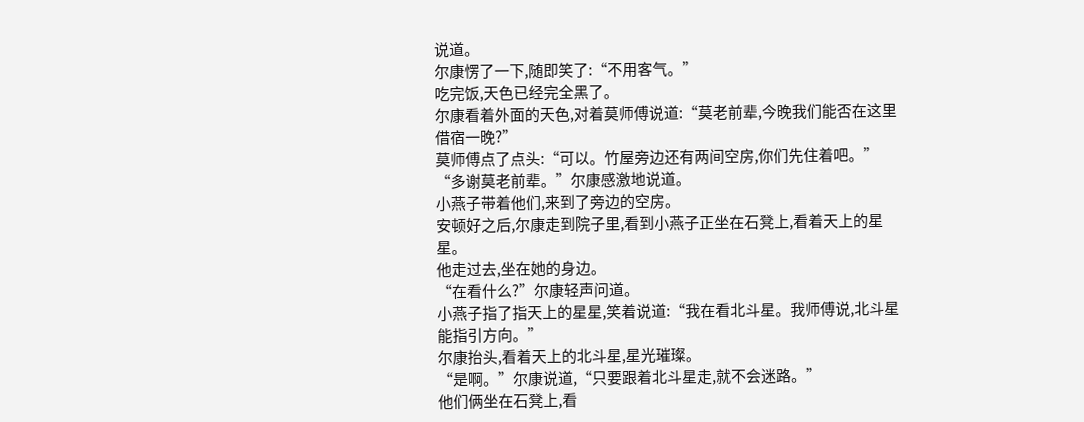说道。
尔康愣了一下,随即笑了:“不用客气。”
吃完饭,天色已经完全黑了。
尔康看着外面的天色,对着莫师傅说道:“莫老前辈,今晚我们能否在这里借宿一晚?”
莫师傅点了点头:“可以。竹屋旁边还有两间空房,你们先住着吧。”
“多谢莫老前辈。”尔康感激地说道。
小燕子带着他们,来到了旁边的空房。
安顿好之后,尔康走到院子里,看到小燕子正坐在石凳上,看着天上的星星。
他走过去,坐在她的身边。
“在看什么?”尔康轻声问道。
小燕子指了指天上的星星,笑着说道:“我在看北斗星。我师傅说,北斗星能指引方向。”
尔康抬头,看着天上的北斗星,星光璀璨。
“是啊。”尔康说道,“只要跟着北斗星走,就不会迷路。”
他们俩坐在石凳上,看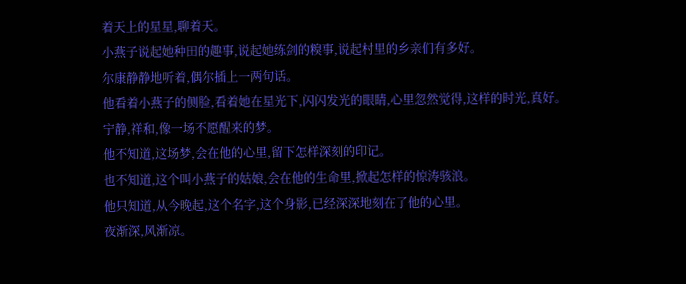着天上的星星,聊着天。
小燕子说起她种田的趣事,说起她练剑的糗事,说起村里的乡亲们有多好。
尔康静静地听着,偶尔插上一两句话。
他看着小燕子的侧脸,看着她在星光下,闪闪发光的眼睛,心里忽然觉得,这样的时光,真好。
宁静,祥和,像一场不愿醒来的梦。
他不知道,这场梦,会在他的心里,留下怎样深刻的印记。
也不知道,这个叫小燕子的姑娘,会在他的生命里,掀起怎样的惊涛骇浪。
他只知道,从今晚起,这个名字,这个身影,已经深深地刻在了他的心里。
夜渐深,风渐凉。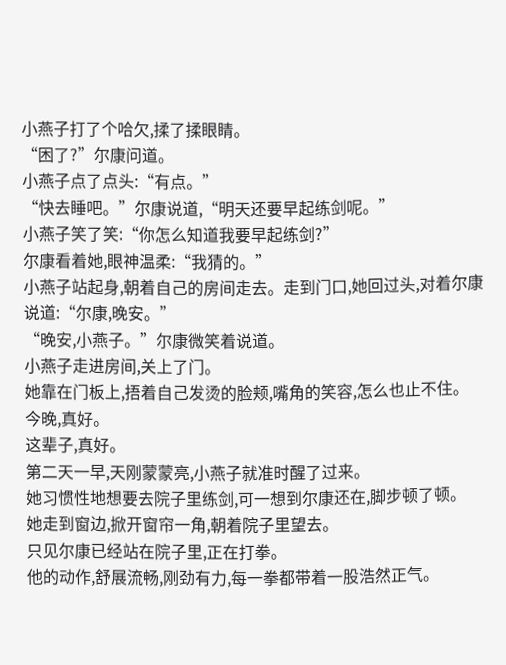小燕子打了个哈欠,揉了揉眼睛。
“困了?”尔康问道。
小燕子点了点头:“有点。”
“快去睡吧。”尔康说道,“明天还要早起练剑呢。”
小燕子笑了笑:“你怎么知道我要早起练剑?”
尔康看着她,眼神温柔:“我猜的。”
小燕子站起身,朝着自己的房间走去。走到门口,她回过头,对着尔康说道:“尔康,晚安。”
“晚安,小燕子。”尔康微笑着说道。
小燕子走进房间,关上了门。
她靠在门板上,捂着自己发烫的脸颊,嘴角的笑容,怎么也止不住。
今晚,真好。
这辈子,真好。
第二天一早,天刚蒙蒙亮,小燕子就准时醒了过来。
她习惯性地想要去院子里练剑,可一想到尔康还在,脚步顿了顿。
她走到窗边,掀开窗帘一角,朝着院子里望去。
只见尔康已经站在院子里,正在打拳。
他的动作,舒展流畅,刚劲有力,每一拳都带着一股浩然正气。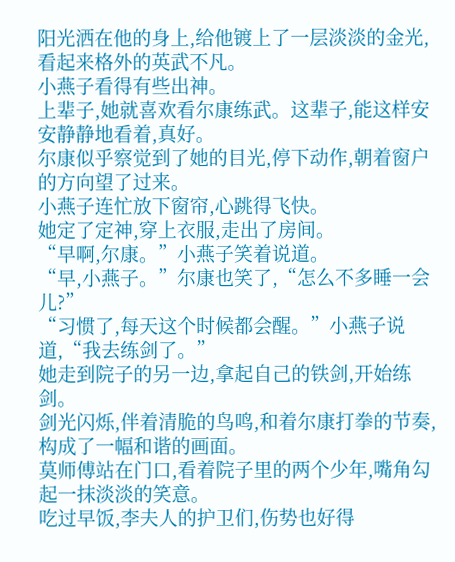阳光洒在他的身上,给他镀上了一层淡淡的金光,看起来格外的英武不凡。
小燕子看得有些出神。
上辈子,她就喜欢看尔康练武。这辈子,能这样安安静静地看着,真好。
尔康似乎察觉到了她的目光,停下动作,朝着窗户的方向望了过来。
小燕子连忙放下窗帘,心跳得飞快。
她定了定神,穿上衣服,走出了房间。
“早啊,尔康。”小燕子笑着说道。
“早,小燕子。”尔康也笑了,“怎么不多睡一会儿?”
“习惯了,每天这个时候都会醒。”小燕子说道,“我去练剑了。”
她走到院子的另一边,拿起自己的铁剑,开始练剑。
剑光闪烁,伴着清脆的鸟鸣,和着尔康打拳的节奏,构成了一幅和谐的画面。
莫师傅站在门口,看着院子里的两个少年,嘴角勾起一抹淡淡的笑意。
吃过早饭,李夫人的护卫们,伤势也好得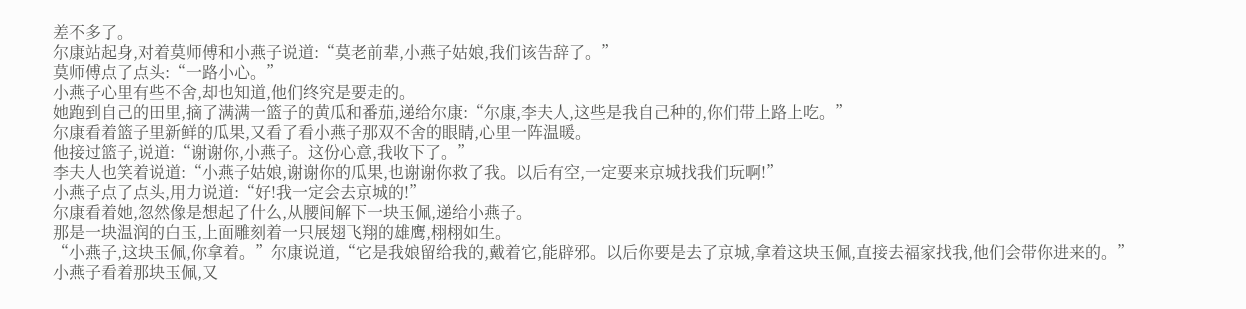差不多了。
尔康站起身,对着莫师傅和小燕子说道:“莫老前辈,小燕子姑娘,我们该告辞了。”
莫师傅点了点头:“一路小心。”
小燕子心里有些不舍,却也知道,他们终究是要走的。
她跑到自己的田里,摘了满满一篮子的黄瓜和番茄,递给尔康:“尔康,李夫人,这些是我自己种的,你们带上路上吃。”
尔康看着篮子里新鲜的瓜果,又看了看小燕子那双不舍的眼睛,心里一阵温暖。
他接过篮子,说道:“谢谢你,小燕子。这份心意,我收下了。”
李夫人也笑着说道:“小燕子姑娘,谢谢你的瓜果,也谢谢你救了我。以后有空,一定要来京城找我们玩啊!”
小燕子点了点头,用力说道:“好!我一定会去京城的!”
尔康看着她,忽然像是想起了什么,从腰间解下一块玉佩,递给小燕子。
那是一块温润的白玉,上面雕刻着一只展翅飞翔的雄鹰,栩栩如生。
“小燕子,这块玉佩,你拿着。”尔康说道,“它是我娘留给我的,戴着它,能辟邪。以后你要是去了京城,拿着这块玉佩,直接去福家找我,他们会带你进来的。”
小燕子看着那块玉佩,又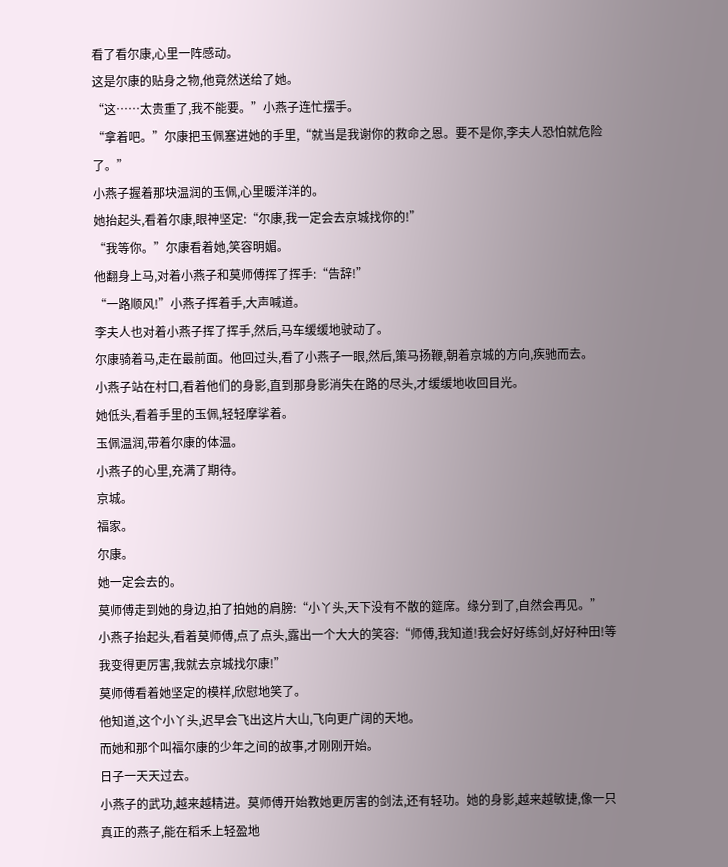看了看尔康,心里一阵感动。
这是尔康的贴身之物,他竟然送给了她。
“这……太贵重了,我不能要。”小燕子连忙摆手。
“拿着吧。”尔康把玉佩塞进她的手里,“就当是我谢你的救命之恩。要不是你,李夫人恐怕就危险了。”
小燕子握着那块温润的玉佩,心里暖洋洋的。
她抬起头,看着尔康,眼神坚定:“尔康,我一定会去京城找你的!”
“我等你。”尔康看着她,笑容明媚。
他翻身上马,对着小燕子和莫师傅挥了挥手:“告辞!”
“一路顺风!”小燕子挥着手,大声喊道。
李夫人也对着小燕子挥了挥手,然后,马车缓缓地驶动了。
尔康骑着马,走在最前面。他回过头,看了小燕子一眼,然后,策马扬鞭,朝着京城的方向,疾驰而去。
小燕子站在村口,看着他们的身影,直到那身影消失在路的尽头,才缓缓地收回目光。
她低头,看着手里的玉佩,轻轻摩挲着。
玉佩温润,带着尔康的体温。
小燕子的心里,充满了期待。
京城。
福家。
尔康。
她一定会去的。
莫师傅走到她的身边,拍了拍她的肩膀:“小丫头,天下没有不散的筵席。缘分到了,自然会再见。”
小燕子抬起头,看着莫师傅,点了点头,露出一个大大的笑容:“师傅,我知道!我会好好练剑,好好种田!等我变得更厉害,我就去京城找尔康!”
莫师傅看着她坚定的模样,欣慰地笑了。
他知道,这个小丫头,迟早会飞出这片大山,飞向更广阔的天地。
而她和那个叫福尔康的少年之间的故事,才刚刚开始。
日子一天天过去。
小燕子的武功,越来越精进。莫师傅开始教她更厉害的剑法,还有轻功。她的身影,越来越敏捷,像一只真正的燕子,能在稻禾上轻盈地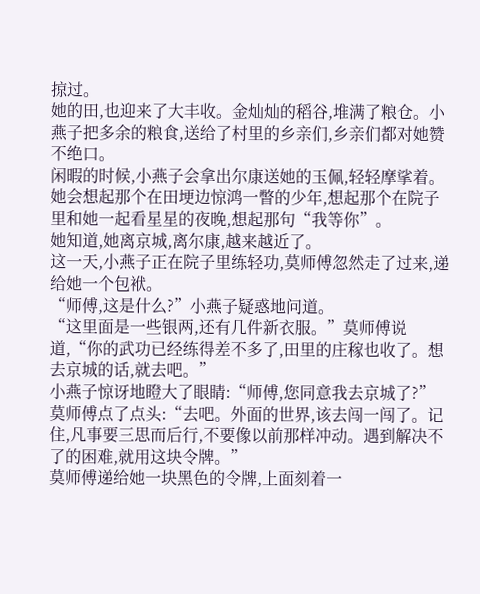掠过。
她的田,也迎来了大丰收。金灿灿的稻谷,堆满了粮仓。小燕子把多余的粮食,送给了村里的乡亲们,乡亲们都对她赞不绝口。
闲暇的时候,小燕子会拿出尔康送她的玉佩,轻轻摩挲着。她会想起那个在田埂边惊鸿一瞥的少年,想起那个在院子里和她一起看星星的夜晚,想起那句“我等你”。
她知道,她离京城,离尔康,越来越近了。
这一天,小燕子正在院子里练轻功,莫师傅忽然走了过来,递给她一个包袱。
“师傅,这是什么?”小燕子疑惑地问道。
“这里面是一些银两,还有几件新衣服。”莫师傅说道,“你的武功已经练得差不多了,田里的庄稼也收了。想去京城的话,就去吧。”
小燕子惊讶地瞪大了眼睛:“师傅,您同意我去京城了?”
莫师傅点了点头:“去吧。外面的世界,该去闯一闯了。记住,凡事要三思而后行,不要像以前那样冲动。遇到解决不了的困难,就用这块令牌。”
莫师傅递给她一块黑色的令牌,上面刻着一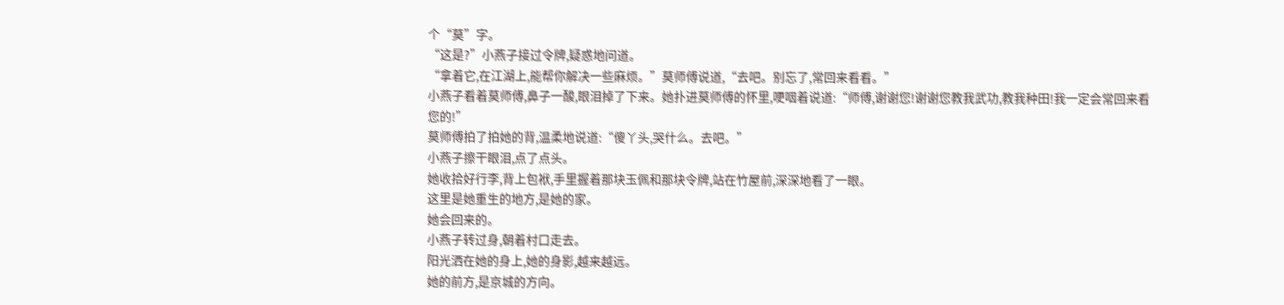个“莫”字。
“这是?”小燕子接过令牌,疑惑地问道。
“拿着它,在江湖上,能帮你解决一些麻烦。”莫师傅说道,“去吧。别忘了,常回来看看。”
小燕子看着莫师傅,鼻子一酸,眼泪掉了下来。她扑进莫师傅的怀里,哽咽着说道:“师傅,谢谢您!谢谢您教我武功,教我种田!我一定会常回来看您的!”
莫师傅拍了拍她的背,温柔地说道:“傻丫头,哭什么。去吧。”
小燕子擦干眼泪,点了点头。
她收拾好行李,背上包袱,手里握着那块玉佩和那块令牌,站在竹屋前,深深地看了一眼。
这里是她重生的地方,是她的家。
她会回来的。
小燕子转过身,朝着村口走去。
阳光洒在她的身上,她的身影,越来越远。
她的前方,是京城的方向。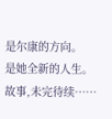是尔康的方向。
是她全新的人生。
故事,未完待续……